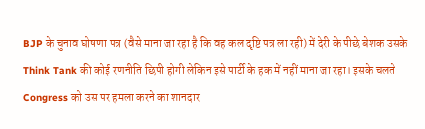BJP के चुनाव घोषणा पत्र (वैसे माना जा रहा है कि वह कल दृष्टि पत्र ला रही) में देरी के पीछे बेशक उसके Think Tank की कोई रणनीति छिपी होगी लेकिन इसे पार्टी के हक में नहीं माना जा रहा। इसके चलते Congress को उस पर हमला करने का शानदार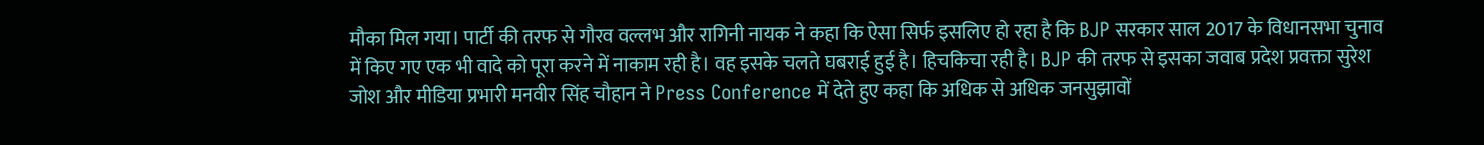मौका मिल गया। पार्टी की तरफ से गौरव वल्लभ और रागिनी नायक ने कहा कि ऐसा सिर्फ इसलिए हो रहा है कि BJP सरकार साल 2017 के विधानसभा चुनाव में किए गए एक भी वादे को पूरा करने में नाकाम रही है। वह इसके चलते घबराई हुई है। हिचकिचा रही है। BJP की तरफ से इसका जवाब प्रदेश प्रवक्ता सुरेश जोश और मीडिया प्रभारी मनवीर सिंह चौहान ने Press Conference में देते हुए कहा कि अधिक से अधिक जनसुझावों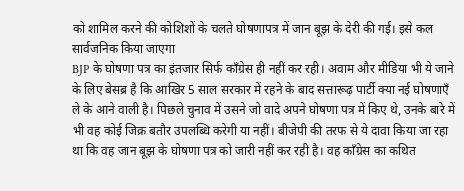को शामिल करने की कोशिशों के चलते घोषणापत्र में जान बूझ के देरी की गई। इसे कल सार्वजनिक किया जाएगा
BJP के घोषणा पत्र का इंतजार सिर्फ काँग्रेस ही नहीं कर रही। अवाम और मीडिया भी ये जाने के लिए बेसब्र है कि आखिर 5 साल सरकार में रहने के बाद सत्तारूढ़ पार्टी क्या नई घोषणाएँ ले के आने वाली है। पिछले चुनाव में उसने जो वादे अपने घोषणा पत्र में किए थे, उनके बारे में भी वह कोई जिक्र बतौर उपलब्धि करेगी या नहीं। बीजेपी की तरफ से ये दावा किया जा रहा था कि वह जान बूझ के घोषणा पत्र को जारी नहीं कर रही है। वह काँग्रेस का कथित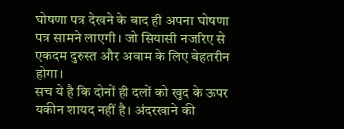घोषणा पत्र देखने के बाद ही अपना घोषणा पत्र सामने लाएगी। जो सियासी नजरिए से एकदम दुरुस्त और अवाम के लिए बेहतरीन होगा।
सच ये है कि दोनों ही दलों को खुद के ऊपर यकीन शायद नहीं है। अंदरखाने की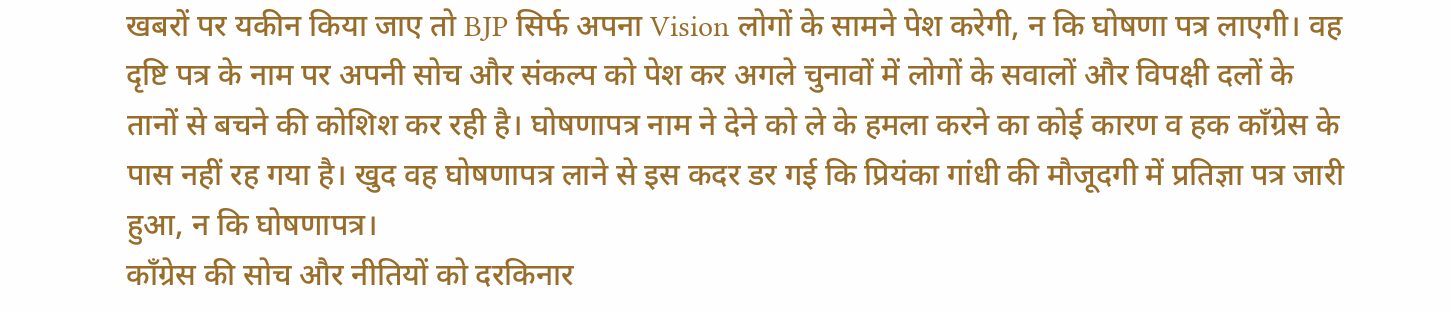खबरों पर यकीन किया जाए तो BJP सिर्फ अपना Vision लोगों के सामने पेश करेगी, न कि घोषणा पत्र लाएगी। वह दृष्टि पत्र के नाम पर अपनी सोच और संकल्प को पेश कर अगले चुनावों में लोगों के सवालों और विपक्षी दलों के तानों से बचने की कोशिश कर रही है। घोषणापत्र नाम ने देने को ले के हमला करने का कोई कारण व हक काँग्रेस के पास नहीं रह गया है। खुद वह घोषणापत्र लाने से इस कदर डर गई कि प्रियंका गांधी की मौजूदगी में प्रतिज्ञा पत्र जारी हुआ, न कि घोषणापत्र।
काँग्रेस की सोच और नीतियों को दरकिनार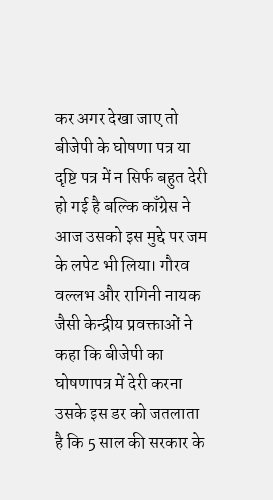कर अगर देखा जाए तो बीजेपी के घोषणा पत्र या दृष्टि पत्र में न सिर्फ बहुत देरी हो गई है बल्कि काँग्रेस ने आज उसको इस मुद्दे पर जम के लपेट भी लिया। गौरव वल्लभ और रागिनी नायक जैसी केन्द्रीय प्रवक्ताओं ने कहा कि बीजेपी का घोषणापत्र में देरी करना उसके इस डर को जतलाता है कि 5 साल की सरकार के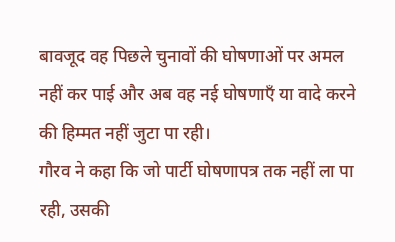बावजूद वह पिछले चुनावों की घोषणाओं पर अमल नहीं कर पाई और अब वह नई घोषणाएँ या वादे करने की हिम्मत नहीं जुटा पा रही।
गौरव ने कहा कि जो पार्टी घोषणापत्र तक नहीं ला पा रही, उसकी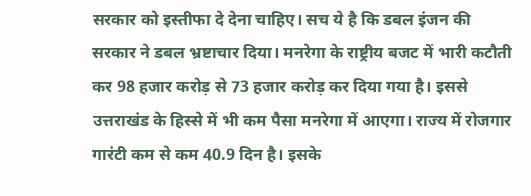सरकार को इस्तीफा दे देना चाहिए। सच ये है कि डबल इंजन की सरकार ने डबल भ्रष्टाचार दिया। मनरेगा के राष्ट्रीय बजट में भारी कटौती कर 98 हजार करोड़ से 73 हजार करोड़ कर दिया गया है। इससे उत्तराखंड के हिस्से में भी कम पैसा मनरेगा में आएगा। राज्य में रोजगार गारंटी कम से कम 40.9 दिन है। इसके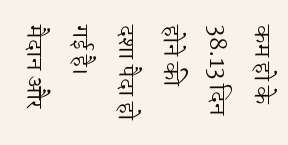कम हो के 38.13 दिन होने की दशा पैदा हो गई है। मैदान और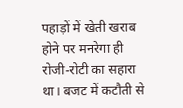पहाड़ों में खेती खराब होने पर मनरेगा ही रोजी-रोटी का सहारा था। बजट में कटौती से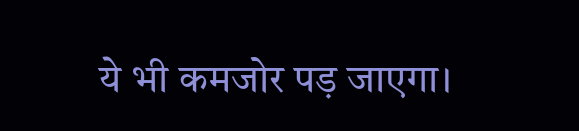ये भी कमजोर पड़ जाएगा।